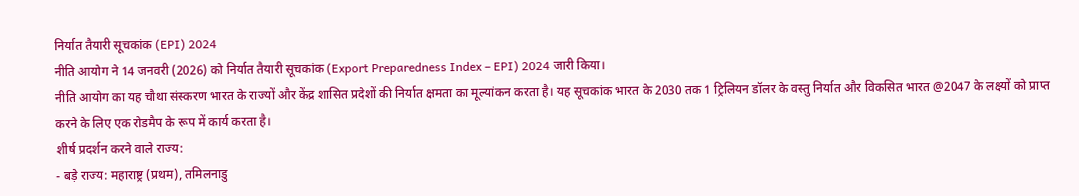निर्यात तैयारी सूचकांक (EPI) 2024
नीति आयोग ने 14 जनवरी (2026) को निर्यात तैयारी सूचकांक (Export Preparedness Index – EPI) 2024 जारी किया।
नीति आयोग का यह चौथा संस्करण भारत के राज्यों और केंद्र शासित प्रदेशों की निर्यात क्षमता का मूल्यांकन करता है। यह सूचकांक भारत के 2030 तक 1 ट्रिलियन डॉलर के वस्तु निर्यात और विकसित भारत @2047 के लक्ष्यों को प्राप्त करने के लिए एक रोडमैप के रूप में कार्य करता है।
शीर्ष प्रदर्शन करने वाले राज्य:
- बड़े राज्य: महाराष्ट्र (प्रथम), तमिलनाडु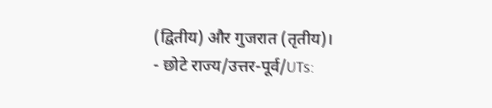(द्वितीय) और गुजरात (तृतीय)।
- छोटे राज्य/उत्तर-पूर्व/UTs: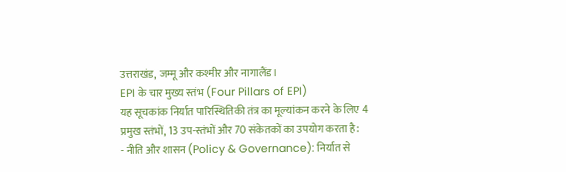उत्तराखंड, जम्मू और कश्मीर और नागालैंड।
EPI के चार मुख्य स्तंभ (Four Pillars of EPI)
यह सूचकांक निर्यात पारिस्थितिकी तंत्र का मूल्यांकन करने के लिए 4 प्रमुख स्तंभों, 13 उप-स्तंभों और 70 संकेतकों का उपयोग करता है:
- नीति और शासन (Policy & Governance): निर्यात से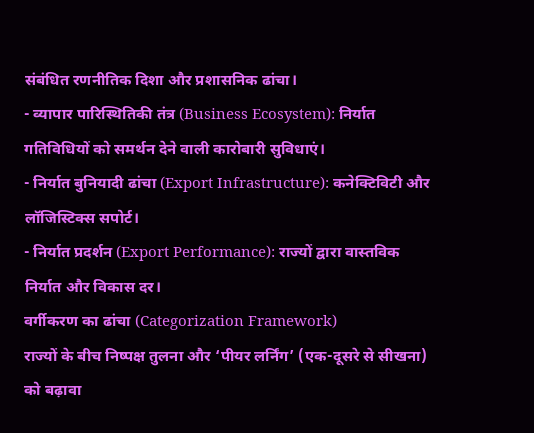संबंधित रणनीतिक दिशा और प्रशासनिक ढांचा।
- व्यापार पारिस्थितिकी तंत्र (Business Ecosystem): निर्यात गतिविधियों को समर्थन देने वाली कारोबारी सुविधाएं।
- निर्यात बुनियादी ढांचा (Export Infrastructure): कनेक्टिविटी और लॉजिस्टिक्स सपोर्ट।
- निर्यात प्रदर्शन (Export Performance): राज्यों द्वारा वास्तविक निर्यात और विकास दर।
वर्गीकरण का ढांचा (Categorization Framework)
राज्यों के बीच निष्पक्ष तुलना और ‘पीयर लर्निंग’ (एक-दूसरे से सीखना) को बढ़ावा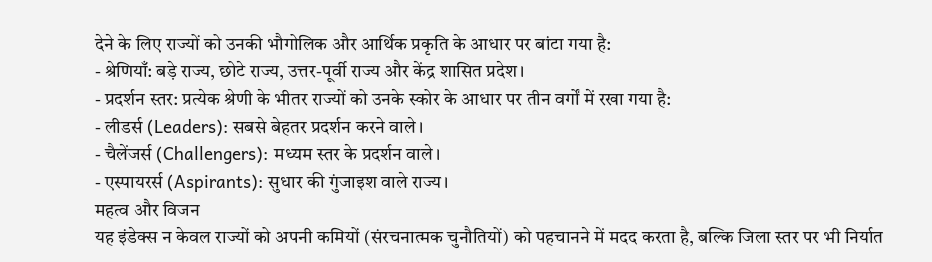देने के लिए राज्यों को उनकी भौगोलिक और आर्थिक प्रकृति के आधार पर बांटा गया है:
- श्रेणियाँ: बड़े राज्य, छोटे राज्य, उत्तर-पूर्वी राज्य और केंद्र शासित प्रदेश।
- प्रदर्शन स्तर: प्रत्येक श्रेणी के भीतर राज्यों को उनके स्कोर के आधार पर तीन वर्गों में रखा गया है:
- लीडर्स (Leaders): सबसे बेहतर प्रदर्शन करने वाले।
- चैलेंजर्स (Challengers): मध्यम स्तर के प्रदर्शन वाले।
- एस्पायरर्स (Aspirants): सुधार की गुंजाइश वाले राज्य।
महत्व और विजन
यह इंडेक्स न केवल राज्यों को अपनी कमियों (संरचनात्मक चुनौतियों) को पहचानने में मदद करता है, बल्कि जिला स्तर पर भी निर्यात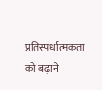प्रतिस्पर्धात्मकता को बढ़ाने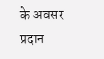के अवसर प्रदान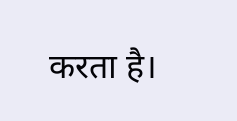करता है।